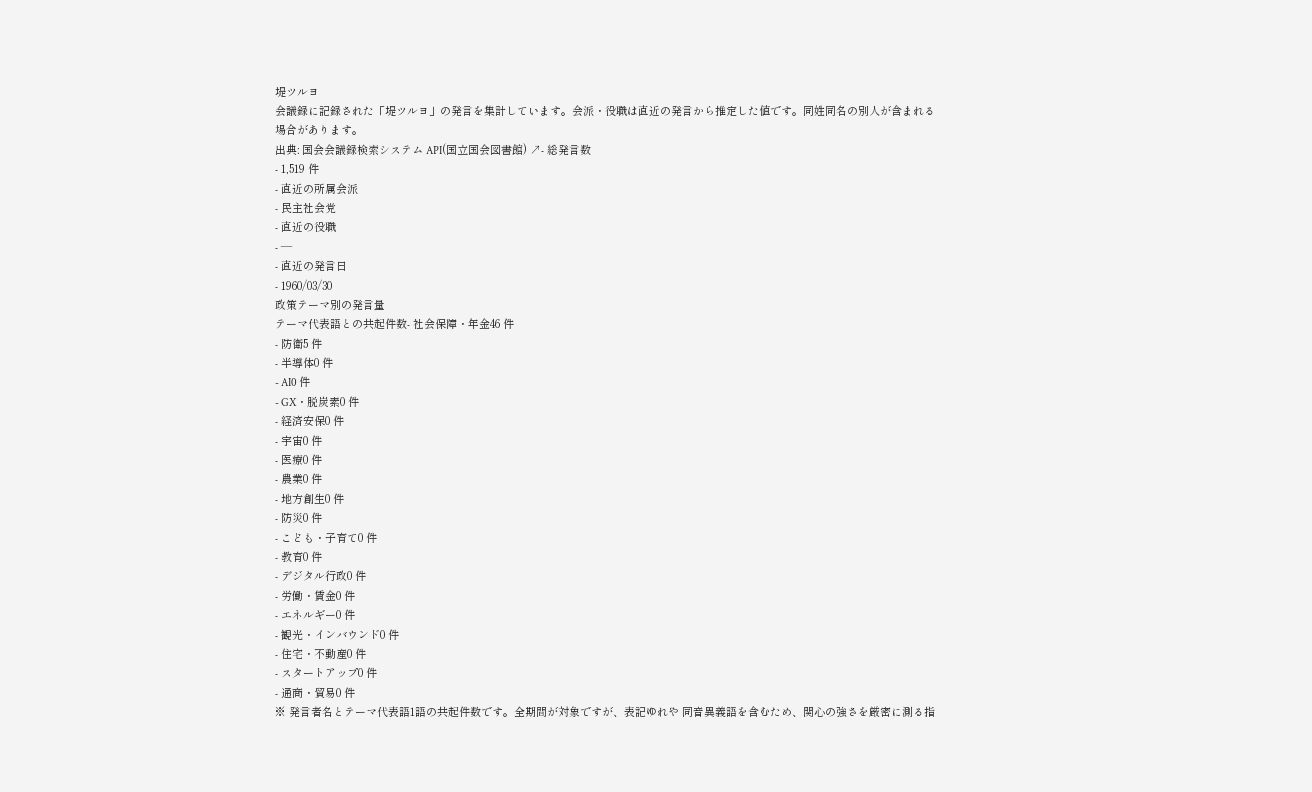堤ツルヨ
会議録に記録された「堤ツルヨ」の発言を集計しています。会派・役職は直近の発言から推定した値です。同姓同名の別人が含まれる場合があります。
出典: 国会会議録検索システム API(国立国会図書館) ↗- 総発言数
- 1,519 件
- 直近の所属会派
- 民主社会党
- 直近の役職
- —
- 直近の発言日
- 1960/03/30
政策テーマ別の発言量
テーマ代表語との共起件数- 社会保障・年金46 件
- 防衛5 件
- 半導体0 件
- AI0 件
- GX・脱炭素0 件
- 経済安保0 件
- 宇宙0 件
- 医療0 件
- 農業0 件
- 地方創生0 件
- 防災0 件
- こども・子育て0 件
- 教育0 件
- デジタル行政0 件
- 労働・賃金0 件
- エネルギー0 件
- 観光・インバウンド0 件
- 住宅・不動産0 件
- スタートアップ0 件
- 通商・貿易0 件
※ 発言者名とテーマ代表語1語の共起件数です。全期間が対象ですが、表記ゆれや 同音異義語を含むため、関心の強さを厳密に測る指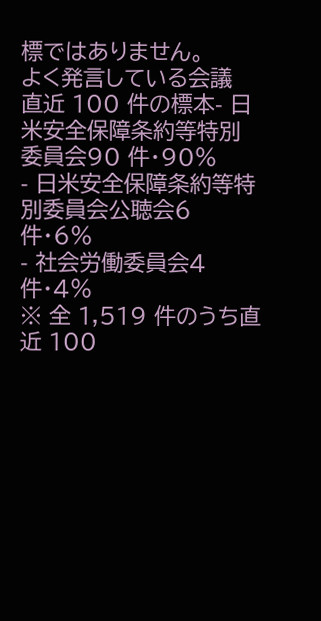標ではありません。
よく発言している会議
直近 100 件の標本- 日米安全保障条約等特別委員会90 件・90%
- 日米安全保障条約等特別委員会公聴会6 件・6%
- 社会労働委員会4 件・4%
※ 全 1,519 件のうち直近 100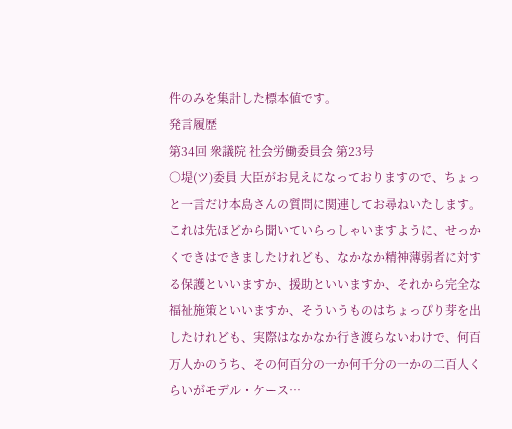件のみを集計した標本値です。
発言履歴
第34回 衆議院 社会労働委員会 第23号
○堤(ツ)委員 大臣がお見えになっておりますので、ちょっと一言だけ本島さんの質問に関連してお尋ねいたします。これは先ほどから聞いていらっしゃいますように、せっかくできはできましたけれども、なかなか精神薄弱者に対する保護といいますか、援助といいますか、それから完全な福祉施策といいますか、そういうものはちょっぴり芽を出したけれども、実際はなかなか行き渡らないわけで、何百万人かのうち、その何百分の一か何千分の一かの二百人くらいがモデル・ケース…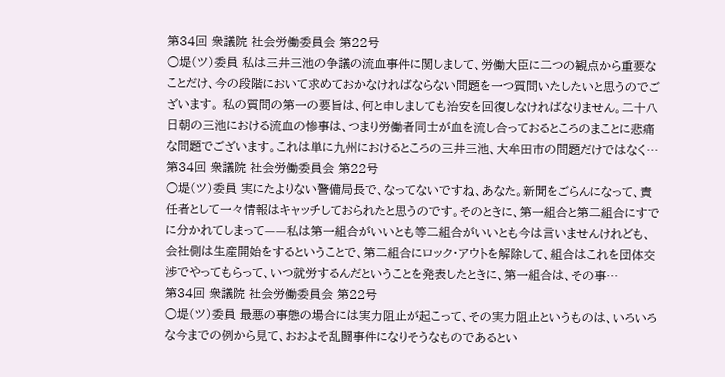第34回 衆議院 社会労働委員会 第22号
○堤(ツ)委員 私は三井三池の争議の流血事件に関しまして、労働大臣に二つの観点から重要なことだけ、今の段階において求めておかなければならない問題を一つ質問いたしたいと思うのでございます。 私の質問の第一の要旨は、何と申しましても治安を回復しなければなりません。二十八日朝の三池における流血の惨事は、つまり労働者同士が血を流し合っておるところのまことに悲痛な問題でございます。これは単に九州におけるところの三井三池、大牟田市の問題だけではなく…
第34回 衆議院 社会労働委員会 第22号
○堤(ツ)委員 実にたよりない警備局長で、なってないですね、あなた。新聞をごらんになって、責任者として一々情報はキャッチしておられたと思うのです。そのときに、第一組合と第二組合にすでに分かれてしまって——私は第一組合がいいとも等二組合がいいとも今は言いませんけれども、会社側は生産開始をするということで、第二組合にロック・アウトを解除して、組合はこれを団体交渉でやってもらって、いつ就労するんだということを発表したときに、第一組合は、その事…
第34回 衆議院 社会労働委員会 第22号
○堤(ツ)委員 最悪の事態の場合には実力阻止が起こって、その実力阻止というものは、いろいろな今までの例から見て、おおよそ乱闘事件になりそうなものであるとい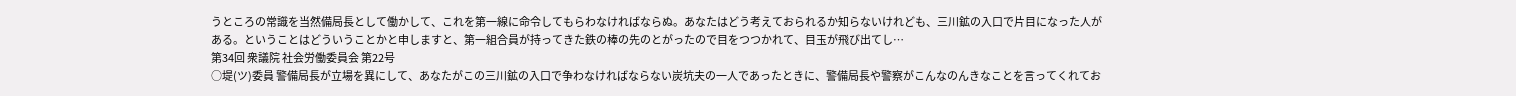うところの常識を当然備局長として働かして、これを第一線に命令してもらわなければならぬ。あなたはどう考えておられるか知らないけれども、三川鉱の入口で片目になった人がある。ということはどういうことかと申しますと、第一組合員が持ってきた鉄の棒の先のとがったので目をつつかれて、目玉が飛び出てし…
第34回 衆議院 社会労働委員会 第22号
○堤(ツ)委員 警備局長が立場を異にして、あなたがこの三川鉱の入口で争わなければならない炭坑夫の一人であったときに、警備局長や警察がこんなのんきなことを言ってくれてお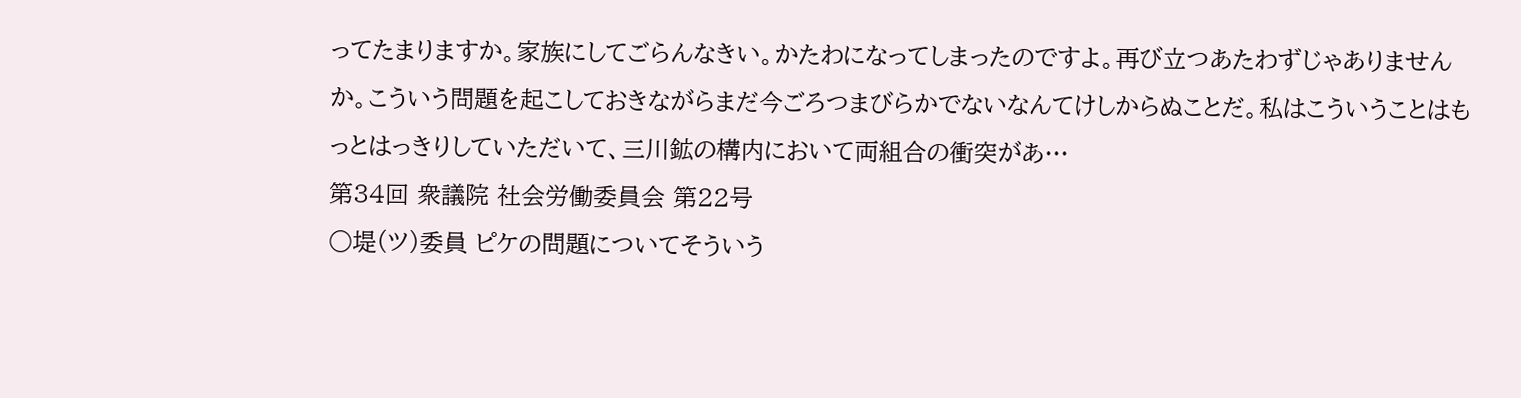ってたまりますか。家族にしてごらんなきい。かたわになってしまったのですよ。再び立つあたわずじゃありませんか。こういう問題を起こしておきながらまだ今ごろつまびらかでないなんてけしからぬことだ。私はこういうことはもっとはっきりしていただいて、三川鉱の構内において両組合の衝突があ…
第34回 衆議院 社会労働委員会 第22号
○堤(ツ)委員 ピケの問題についてそういう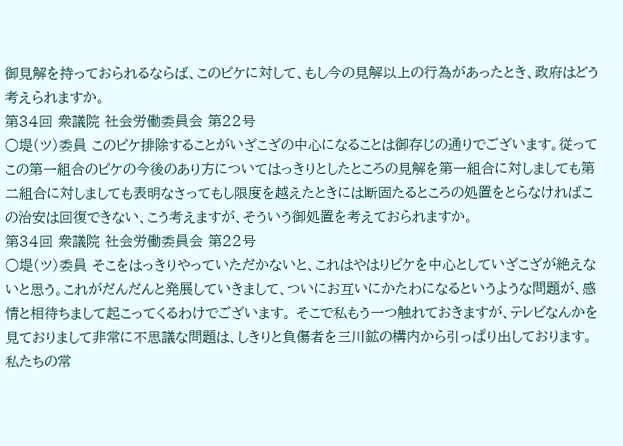御見解を持っておられるならば、このピケに対して、もし今の見解以上の行為があったとき、政府はどう考えられますか。
第34回 衆議院 社会労働委員会 第22号
○堤(ツ)委員 このピケ排除することがいざこざの中心になることは御存じの通りでございます。従ってこの第一組合のピケの今後のあり方についてはっきりとしたところの見解を第一組合に対しましても第二組合に対しましても表明なさってもし限度を越えたときには断固たるところの処置をとらなければこの治安は回復できない、こう考えますが、そういう御処置を考えておられますか。
第34回 衆議院 社会労働委員会 第22号
○堤(ツ)委員 そこをはっきりやっていただかないと、これはやはりピケを中心としていざこざが絶えないと思う。これがだんだんと発展していきまして、ついにお互いにかたわになるというような問題が、感情と相待ちまして起こってくるわけでございます。 そこで私もう一つ触れておきますが、テレビなんかを見ておりまして非常に不思議な問題は、しきりと負傷者を三川鉱の構内から引っぱり出しております。私たちの常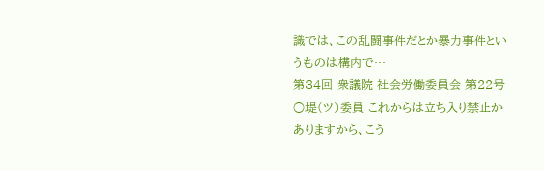識では、この乱闘事件だとか暴力事件というものは構内で…
第34回 衆議院 社会労働委員会 第22号
○堤(ツ)委員 これからは立ち入り禁止かありますから、こう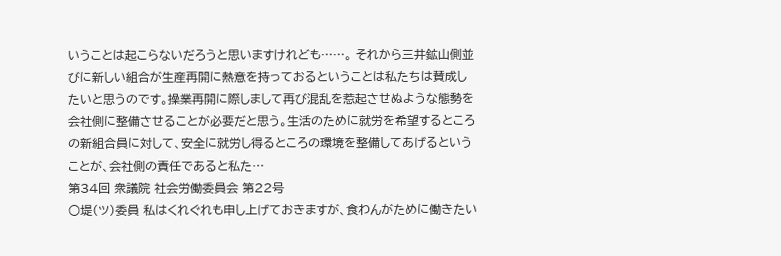いうことは起こらないだろうと思いますけれども……。 それから三井鉱山側並びに新しい組合が生産再開に熱意を持っておるということは私たちは賛成したいと思うのです。操業再開に際しまして再び混乱を惹起させぬような態勢を会社側に整備させることが必要だと思う。生活のために就労を希望するところの新組合員に対して、安全に就労し得るところの環境を整備してあげるということが、会社側の責任であると私た…
第34回 衆議院 社会労働委員会 第22号
○堤(ツ)委員 私はくれぐれも申し上げておきますが、食わんがために働きたい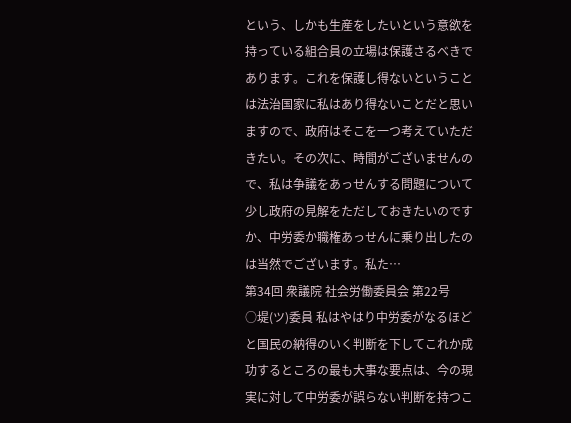という、しかも生産をしたいという意欲を持っている組合員の立場は保護さるべきであります。これを保護し得ないということは法治国家に私はあり得ないことだと思いますので、政府はそこを一つ考えていただきたい。その次に、時間がございませんので、私は争議をあっせんする問題について少し政府の見解をただしておきたいのですか、中労委か職権あっせんに乗り出したのは当然でございます。私た…
第34回 衆議院 社会労働委員会 第22号
○堤(ツ)委員 私はやはり中労委がなるほどと国民の納得のいく判断を下してこれか成功するところの最も大事な要点は、今の現実に対して中労委が誤らない判断を持つこ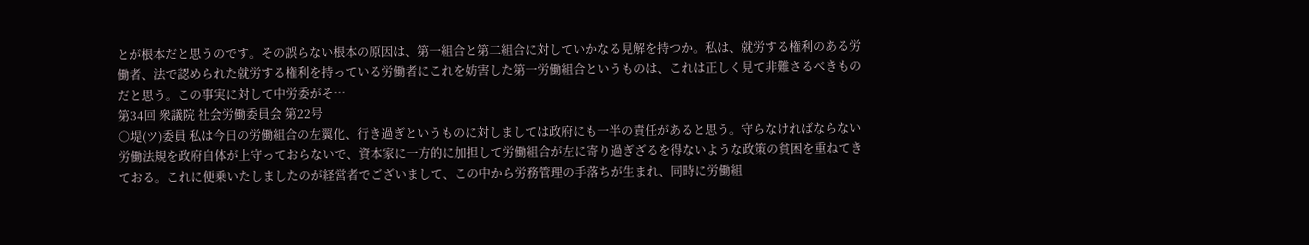とが根本だと思うのです。その誤らない根本の原因は、第一組合と第二組合に対していかなる見解を持つか。私は、就労する権利のある労働者、法で認められた就労する権利を持っている労働者にこれを妨害した第一労働組合というものは、これは正しく見て非難さるべきものだと思う。この事実に対して中労委がそ…
第34回 衆議院 社会労働委員会 第22号
○堤(ツ)委員 私は今日の労働組合の左翼化、行き過ぎというものに対しましては政府にも一半の責任があると思う。守らなければならない労働法規を政府自体が上守っておらないで、資本家に一方的に加担して労働組合が左に寄り過ぎざるを得ないような政策の貧困を重ねてきておる。これに便乗いたしましたのが経営者でございまして、この中から労務管理の手落ちが生まれ、同時に労働組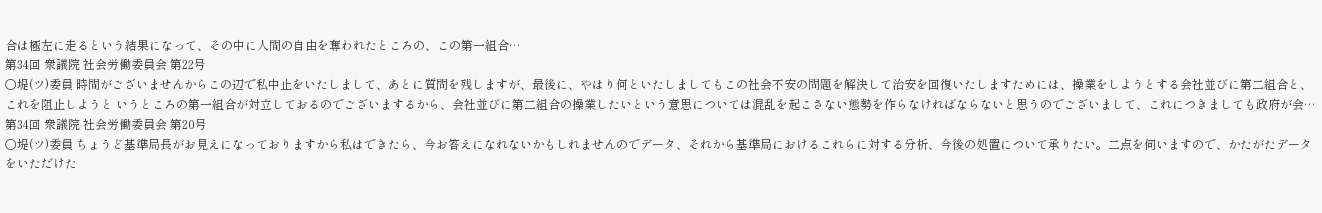合は極左に走るという結果になって、その中に人間の自由を奪われたところの、この第一組合…
第34回 衆議院 社会労働委員会 第22号
○堤(ツ)委員 時間がございませんからこの辺で私中止をいたしまして、あとに質問を残しますが、最後に、やはり何といたしましてもこの社会不安の問題を解決して治安を回復いたしますためには、操業をしようとする会社並びに第二組合と、これを阻止しようと いうところの第一組合が対立しておるのでございまするから、会社並びに第二組合の操業したいという意思については混乱を起こさない態勢を作らなければならないと思うのでございまして、これにつきましても政府が会…
第34回 衆議院 社会労働委員会 第20号
○堤(ツ)委員 ちょうど基準局長がお見えになっておりますから私はできたら、今お答えになれないかもしれませんのでデータ、それから基準局におけるこれらに対する分析、今後の処置について承りたい。二点を伺いますので、かたがたデータをいただけた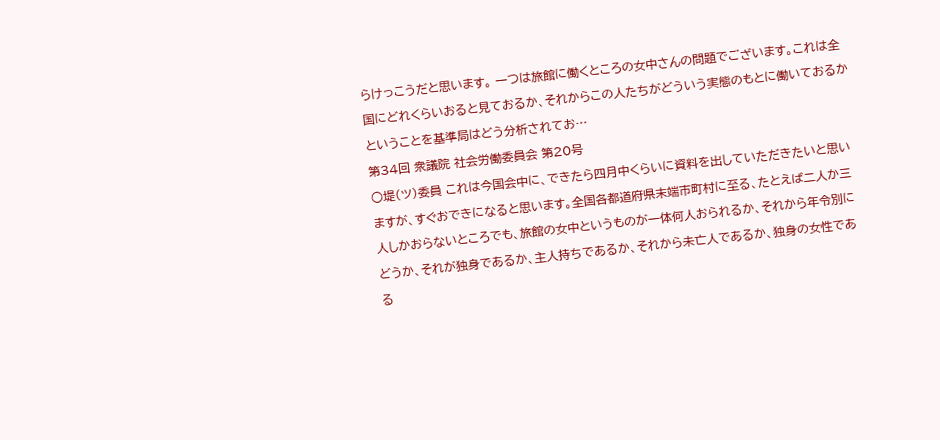らけっこうだと思います。 一つは旅館に働くところの女中さんの問題でございます。これは全国にどれくらいおると見ておるか、それからこの人たちがどういう実態のもとに働いておるかということを基準局はどう分析されてお…
第34回 衆議院 社会労働委員会 第20号
○堤(ツ)委員 これは今国会中に、できたら四月中くらいに資料を出していただきたいと思いますが、すぐおできになると思います。全国各都道府県末端市町村に至る、たとえば二人か三人しかおらないところでも、旅館の女中というものが一体何人おられるか、それから年令別にどうか、それが独身であるか、主人持ちであるか、それから未亡人であるか、独身の女性である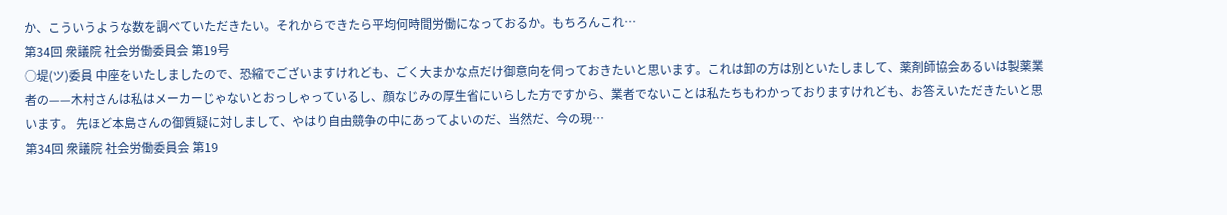か、こういうような数を調べていただきたい。それからできたら平均何時間労働になっておるか。もちろんこれ…
第34回 衆議院 社会労働委員会 第19号
○堤(ツ)委員 中座をいたしましたので、恐縮でございますけれども、ごく大まかな点だけ御意向を伺っておきたいと思います。これは卸の方は別といたしまして、薬剤師協会あるいは製薬業者の——木村さんは私はメーカーじゃないとおっしゃっているし、顔なじみの厚生省にいらした方ですから、業者でないことは私たちもわかっておりますけれども、お答えいただきたいと思います。 先ほど本島さんの御質疑に対しまして、やはり自由競争の中にあってよいのだ、当然だ、今の現…
第34回 衆議院 社会労働委員会 第19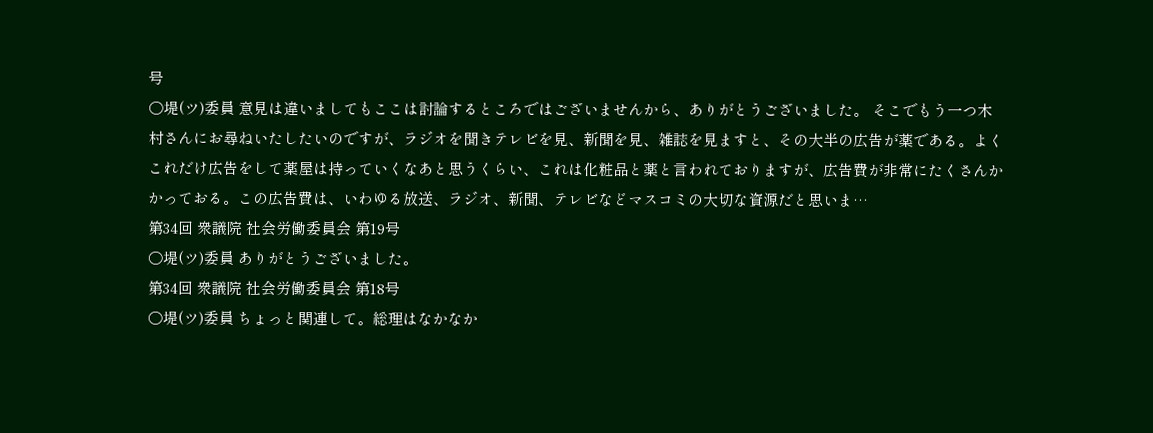号
○堤(ツ)委員 意見は違いましてもここは討論するところではございませんから、ありがとうございました。 そこでもう一つ木村さんにお尋ねいたしたいのですが、ラジオを聞きテレビを見、新聞を見、雑誌を見ますと、その大半の広告が薬である。よくこれだけ広告をして薬屋は持っていくなあと思うくらい、これは化粧品と薬と言われておりますが、広告費が非常にたくさんかかっておる。この広告費は、いわゆる放送、ラジオ、新聞、テレビなどマスコミの大切な資源だと思いま…
第34回 衆議院 社会労働委員会 第19号
○堤(ツ)委員 ありがとうございました。
第34回 衆議院 社会労働委員会 第18号
○堤(ツ)委員 ちょっと関連して。総理はなかなか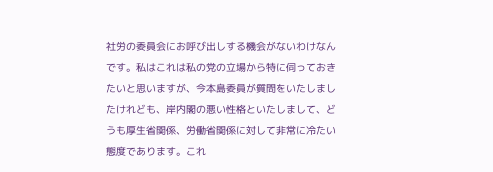社労の委員会にお呼び出しする機会がないわけなんです。私はこれは私の党の立場から特に伺っておきたいと思いますが、今本島委員が質問をいたしましたけれども、岸内閣の悪い性格といたしまして、どうも厚生省関係、労働省関係に対して非常に冷たい態度であります。これ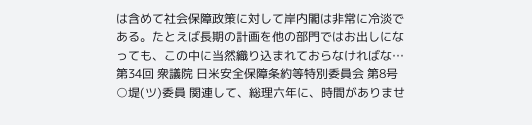は含めて社会保障政策に対して岸内閣は非常に冷淡である。たとえば長期の計画を他の部門ではお出しになっても、この中に当然織り込まれておらなければな…
第34回 衆議院 日米安全保障条約等特別委員会 第8号
○堤(ツ)委員 関連して、総理六年に、時間がありませ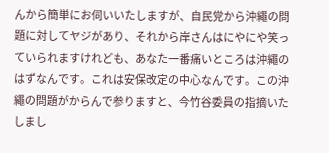んから簡単にお伺いいたしますが、自民党から沖繩の問題に対してヤジがあり、それから岸さんはにやにや笑っていられますけれども、あなた一番痛いところは沖繩のはずなんです。これは安保改定の中心なんです。この沖繩の問題がからんで参りますと、今竹谷委員の指摘いたしまし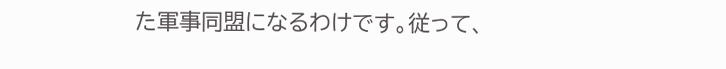た軍事同盟になるわけです。従って、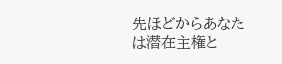先ほどからあなたは潜在主権と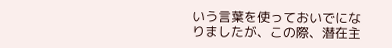いう言葉を使っておいでになりましたが、この際、潜在主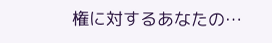権に対するあなたの…